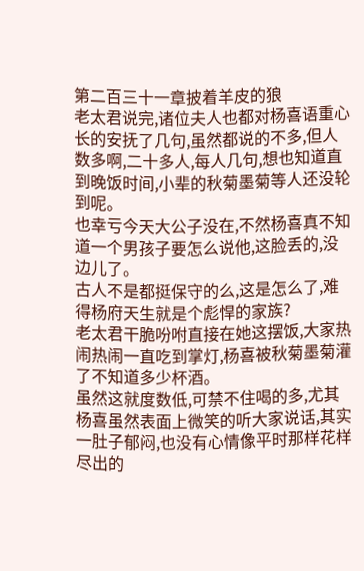第二百三十一章披着羊皮的狼
老太君说完,诸位夫人也都对杨喜语重心长的安抚了几句,虽然都说的不多,但人数多啊,二十多人,每人几句,想也知道直到晚饭时间,小辈的秋菊墨菊等人还没轮到呢。
也幸亏今天大公子没在,不然杨喜真不知道一个男孩子要怎么说他,这脸丢的,没边儿了。
古人不是都挺保守的么,这是怎么了,难得杨府天生就是个彪悍的家族?
老太君干脆吩咐直接在她这摆饭,大家热闹热闹一直吃到掌灯,杨喜被秋菊墨菊灌了不知道多少杯酒。
虽然这就度数低,可禁不住喝的多,尤其杨喜虽然表面上微笑的听大家说话,其实一肚子郁闷,也没有心情像平时那样花样尽出的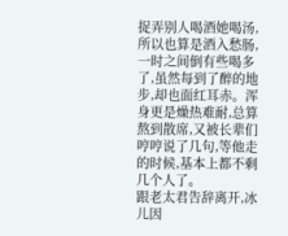捉弄别人喝酒她喝汤,所以也算是酒入愁肠,一时之间倒有些喝多了,虽然每到了醉的地步,却也面红耳赤。浑身更是燥热难耐,总算熬到散席,又被长辈们哼哼说了几句,等他走的时候,基本上都不剩几个人了。
跟老太君告辞离开,冰儿因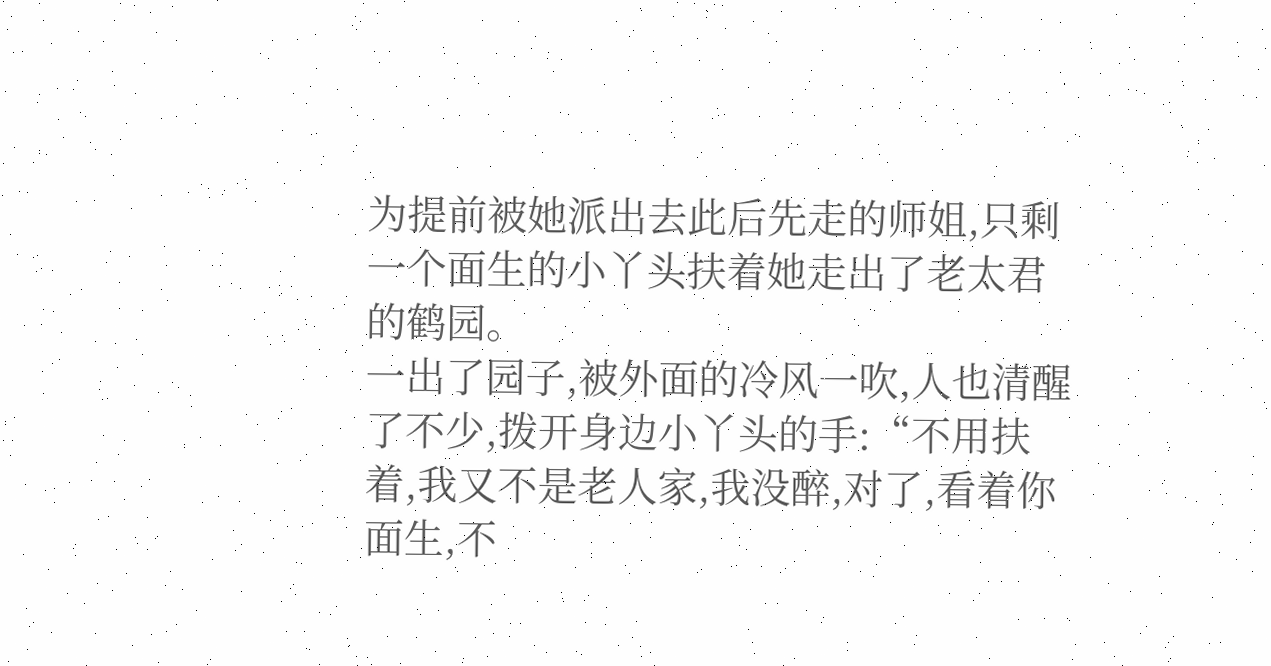为提前被她派出去此后先走的师姐,只剩一个面生的小丫头扶着她走出了老太君的鹤园。
一出了园子,被外面的冷风一吹,人也清醒了不少,拨开身边小丫头的手:“不用扶着,我又不是老人家,我没醉,对了,看着你面生,不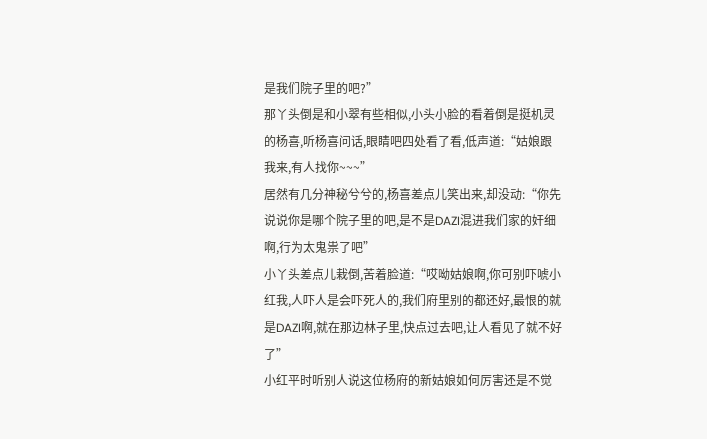是我们院子里的吧?”
那丫头倒是和小翠有些相似,小头小脸的看着倒是挺机灵的杨喜,听杨喜问话,眼睛吧四处看了看,低声道:“姑娘跟我来,有人找你~~~”
居然有几分神秘兮兮的,杨喜差点儿笑出来,却没动:“你先说说你是哪个院子里的吧,是不是DAZI混进我们家的奸细啊,行为太鬼祟了吧”
小丫头差点儿栽倒,苦着脸道:“哎呦姑娘啊,你可别吓唬小红我,人吓人是会吓死人的,我们府里别的都还好,最恨的就是DAZI啊,就在那边林子里,快点过去吧,让人看见了就不好了”
小红平时听别人说这位杨府的新姑娘如何厉害还是不觉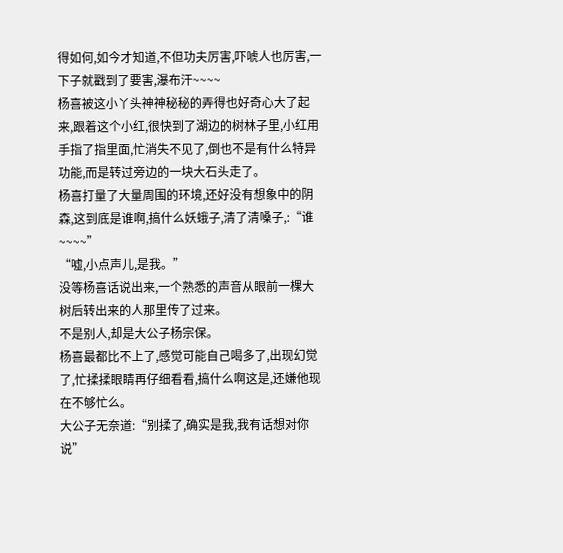得如何,如今才知道,不但功夫厉害,吓唬人也厉害,一下子就戳到了要害,瀑布汗~~~~
杨喜被这小丫头神神秘秘的弄得也好奇心大了起来,跟着这个小红,很快到了湖边的树林子里,小红用手指了指里面,忙消失不见了,倒也不是有什么特异功能,而是转过旁边的一块大石头走了。
杨喜打量了大量周围的环境,还好没有想象中的阴森,这到底是谁啊,搞什么妖蛾子,清了清嗓子,:“谁~~~~”
“嘘,小点声儿,是我。”
没等杨喜话说出来,一个熟悉的声音从眼前一棵大树后转出来的人那里传了过来。
不是别人,却是大公子杨宗保。
杨喜最都比不上了,感觉可能自己喝多了,出现幻觉了,忙揉揉眼睛再仔细看看,搞什么啊这是,还嫌他现在不够忙么。
大公子无奈道:“别揉了,确实是我,我有话想对你说”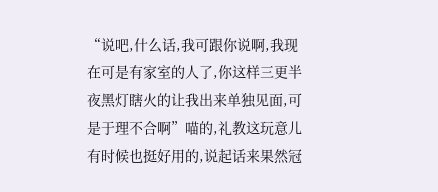“说吧,什么话,我可跟你说啊,我现在可是有家室的人了,你这样三更半夜黑灯瞎火的让我出来单独见面,可是于理不合啊”喵的,礼教这玩意儿有时候也挺好用的,说起话来果然冠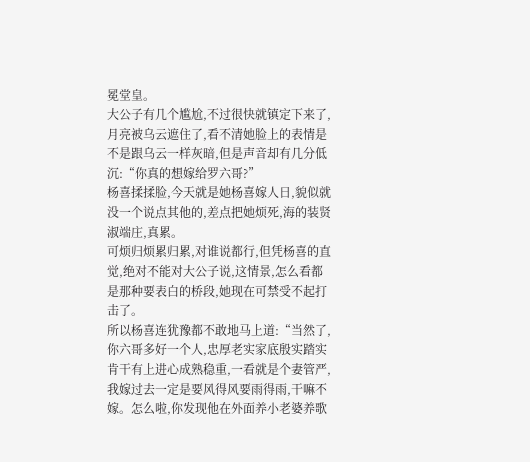冕堂皇。
大公子有几个尴尬,不过很快就镇定下来了,月亮被乌云遮住了,看不清她脸上的表情是不是跟乌云一样灰暗,但是声音却有几分低沉:“你真的想嫁给罗六哥?”
杨喜揉揉脸,今天就是她杨喜嫁人日,貌似就没一个说点其他的,差点把她烦死,海的装贤淑端庄,真累。
可烦归烦累归累,对谁说都行,但凭杨喜的直觉,绝对不能对大公子说,这情景,怎么看都是那种要表白的桥段,她现在可禁受不起打击了。
所以杨喜连犹豫都不敢地马上道:“当然了,你六哥多好一个人,忠厚老实家底殷实踏实肯干有上进心成熟稳重,一看就是个妻管严,我嫁过去一定是要风得风要雨得雨,干嘛不嫁。怎么啦,你发现他在外面养小老婆养歌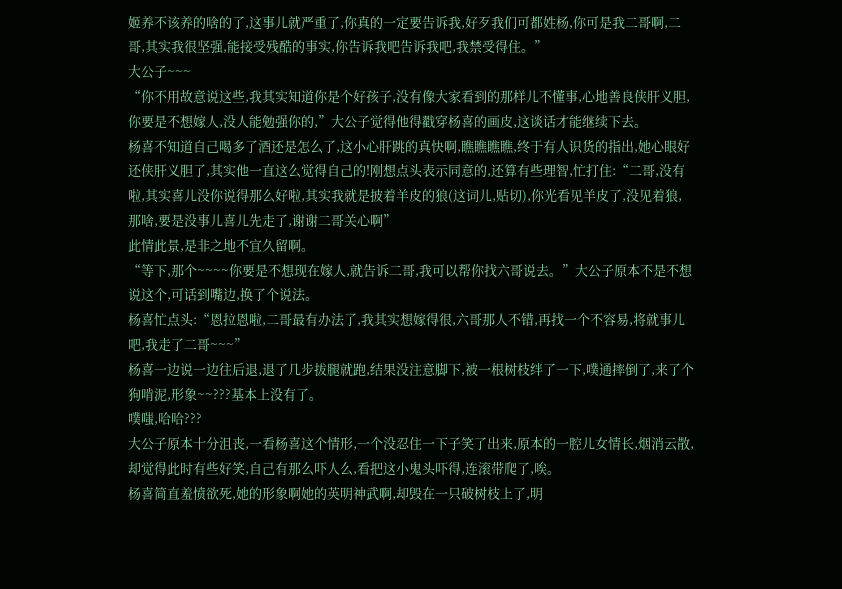姬养不该养的啥的了,这事儿就严重了,你真的一定要告诉我,好歹我们可都姓杨,你可是我二哥啊,二哥,其实我很坚强,能接受残酷的事实,你告诉我吧告诉我吧,我禁受得住。”
大公子~~~
“你不用故意说这些,我其实知道你是个好孩子,没有像大家看到的那样儿不懂事,心地善良侠肝义胆,你要是不想嫁人,没人能勉强你的,”大公子觉得他得戳穿杨喜的画皮,这谈话才能继续下去。
杨喜不知道自己喝多了酒还是怎么了,这小心肝跳的真快啊,瞧瞧瞧瞧,终于有人识货的指出,她心眼好还侠肝义胆了,其实他一直这么觉得自己的!刚想点头表示同意的,还算有些理智,忙打住:“二哥,没有啦,其实喜儿没你说得那么好啦,其实我就是披着羊皮的狼(这词儿,贴切),你光看见羊皮了,没见着狼,那啥,要是没事儿喜儿先走了,谢谢二哥关心啊”
此情此景,是非之地不宜久留啊。
“等下,那个~~~~你要是不想现在嫁人,就告诉二哥,我可以帮你找六哥说去。”大公子原本不是不想说这个,可话到嘴边,换了个说法。
杨喜忙点头:“恩拉恩啦,二哥最有办法了,我其实想嫁得很,六哥那人不错,再找一个不容易,将就事儿吧,我走了二哥~~~”
杨喜一边说一边往后退,退了几步拔腿就跑,结果没注意脚下,被一根树枝绊了一下,噗通摔倒了,来了个狗啃泥,形象~~???基本上没有了。
噗嗤,哈哈???
大公子原本十分沮丧,一看杨喜这个情形,一个没忍住一下子笑了出来,原本的一腔儿女情长,烟消云散,却觉得此时有些好笑,自己有那么吓人么,看把这小鬼头吓得,连滚带爬了,唉。
杨喜简直羞愤欲死,她的形象啊她的英明神武啊,却毁在一只破树枝上了,明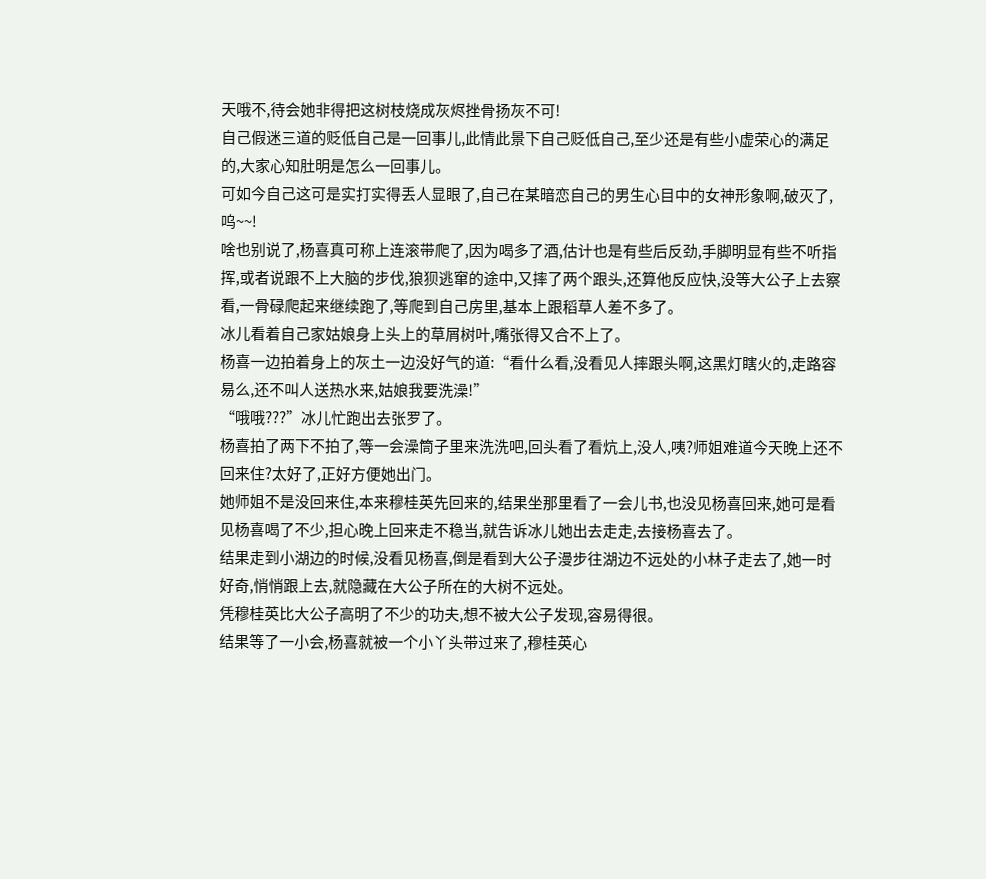天哦不,待会她非得把这树枝烧成灰烬挫骨扬灰不可!
自己假迷三道的贬低自己是一回事儿,此情此景下自己贬低自己,至少还是有些小虚荣心的满足的,大家心知肚明是怎么一回事儿。
可如今自己这可是实打实得丢人显眼了,自己在某暗恋自己的男生心目中的女神形象啊,破灭了,呜~~!
啥也别说了,杨喜真可称上连滚带爬了,因为喝多了酒,估计也是有些后反劲,手脚明显有些不听指挥,或者说跟不上大脑的步伐,狼狈逃窜的途中,又摔了两个跟头,还算他反应快,没等大公子上去察看,一骨碌爬起来继续跑了,等爬到自己房里,基本上跟稻草人差不多了。
冰儿看着自己家姑娘身上头上的草屑树叶,嘴张得又合不上了。
杨喜一边拍着身上的灰土一边没好气的道:“看什么看,没看见人摔跟头啊,这黑灯瞎火的,走路容易么,还不叫人送热水来,姑娘我要洗澡!”
“哦哦???”冰儿忙跑出去张罗了。
杨喜拍了两下不拍了,等一会澡筒子里来洗洗吧,回头看了看炕上,没人,咦?师姐难道今天晚上还不回来住?太好了,正好方便她出门。
她师姐不是没回来住,本来穆桂英先回来的,结果坐那里看了一会儿书,也没见杨喜回来,她可是看见杨喜喝了不少,担心晚上回来走不稳当,就告诉冰儿她出去走走,去接杨喜去了。
结果走到小湖边的时候,没看见杨喜,倒是看到大公子漫步往湖边不远处的小林子走去了,她一时好奇,悄悄跟上去,就隐藏在大公子所在的大树不远处。
凭穆桂英比大公子高明了不少的功夫,想不被大公子发现,容易得很。
结果等了一小会,杨喜就被一个小丫头带过来了,穆桂英心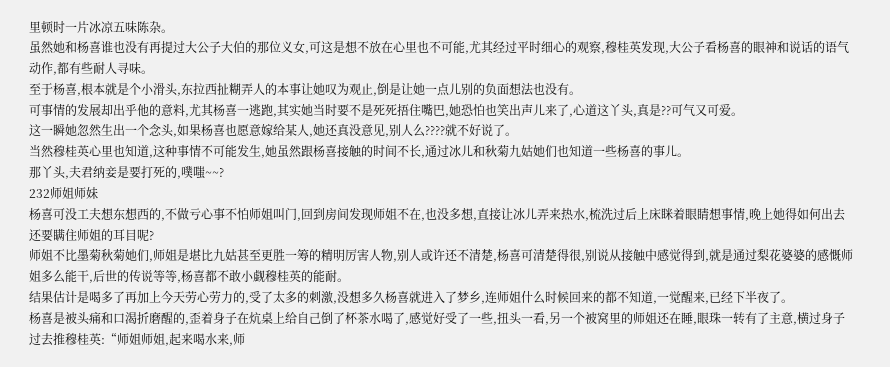里顿时一片冰凉五味陈杂。
虽然她和杨喜谁也没有再提过大公子大伯的那位义女,可这是想不放在心里也不可能,尤其经过平时细心的观察,穆桂英发现,大公子看杨喜的眼神和说话的语气动作,都有些耐人寻味。
至于杨喜,根本就是个小滑头,东拉西扯糊弄人的本事让她叹为观止,倒是让她一点儿别的负面想法也没有。
可事情的发展却出乎他的意料,尤其杨喜一逃跑,其实她当时要不是死死捂住嘴巴,她恐怕也笑出声儿来了,心道这丫头,真是??可气又可爱。
这一瞬她忽然生出一个念头,如果杨喜也愿意嫁给某人,她还真没意见,别人么????就不好说了。
当然穆桂英心里也知道,这种事情不可能发生,她虽然跟杨喜接触的时间不长,通过冰儿和秋菊九姑她们也知道一些杨喜的事儿。
那丫头,夫君纳妾是要打死的,噗嗤~~?
232师姐师妹
杨喜可没工夫想东想西的,不做亏心事不怕师姐叫门,回到房间发现师姐不在,也没多想,直接让冰儿弄来热水,梳洗过后上床眯着眼睛想事情,晚上她得如何出去还要瞒住师姐的耳目呢?
师姐不比墨菊秋菊她们,师姐是堪比九姑甚至更胜一筹的精明厉害人物,别人或许还不清楚,杨喜可清楚得很,别说从接触中感觉得到,就是通过梨花婆婆的感慨师姐多么能干,后世的传说等等,杨喜都不敢小觑穆桂英的能耐。
结果估计是喝多了再加上今天劳心劳力的,受了太多的刺激,没想多久杨喜就进入了梦乡,连师姐什么时候回来的都不知道,一觉醒来,已经下半夜了。
杨喜是被头痛和口渴折磨醒的,歪着身子在炕桌上给自己倒了杯茶水喝了,感觉好受了一些,扭头一看,另一个被窝里的师姐还在睡,眼珠一转有了主意,横过身子过去推穆桂英:“师姐师姐,起来喝水来,师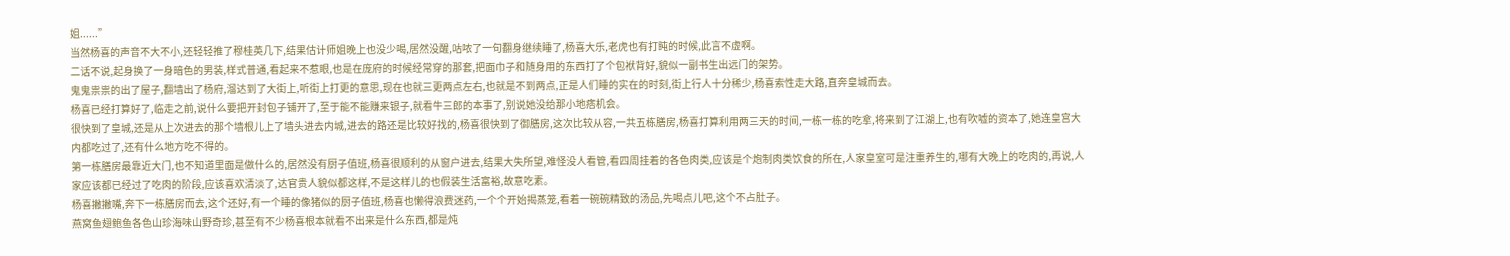姐......”
当然杨喜的声音不大不小,还轻轻推了穆桂英几下,结果估计师姐晚上也没少喝,居然没醒,咕哝了一句翻身继续睡了,杨喜大乐,老虎也有打盹的时候,此言不虚啊。
二话不说,起身换了一身暗色的男装,样式普通,看起来不惹眼,也是在庞府的时候经常穿的那套,把面巾子和随身用的东西打了个包袱背好,貌似一副书生出远门的架势。
鬼鬼祟祟的出了屋子,翻墙出了杨府,溜达到了大街上,听街上打更的意思,现在也就三更两点左右,也就是不到两点,正是人们睡的实在的时刻,街上行人十分稀少,杨喜索性走大路,直奔皇城而去。
杨喜已经打算好了,临走之前,说什么要把开封包子铺开了,至于能不能赚来银子,就看牛三郎的本事了,别说她没给那小地痞机会。
很快到了皇城,还是从上次进去的那个墙根儿上了墙头进去内城,进去的路还是比较好找的,杨喜很快到了御膳房,这次比较从容,一共五栋膳房,杨喜打算利用两三天的时间,一栋一栋的吃拿,将来到了江湖上,也有吹嘘的资本了,她连皇宫大内都吃过了,还有什么地方吃不得的。
第一栋膳房最靠近大门,也不知道里面是做什么的,居然没有厨子值班,杨喜很顺利的从窗户进去,结果大失所望,难怪没人看管,看四周挂着的各色肉类,应该是个炮制肉类饮食的所在,人家皇室可是注重养生的,哪有大晚上的吃肉的,再说,人家应该都已经过了吃肉的阶段,应该喜欢清淡了,达官贵人貌似都这样,不是这样儿的也假装生活富裕,故意吃素。
杨喜撇撇嘴,奔下一栋膳房而去,这个还好,有一个睡的像猪似的厨子值班,杨喜也懒得浪费迷药,一个个开始揭蒸笼,看着一碗碗精致的汤品,先喝点儿吧,这个不占肚子。
燕窝鱼翅鲍鱼各色山珍海味山野奇珍,甚至有不少杨喜根本就看不出来是什么东西,都是炖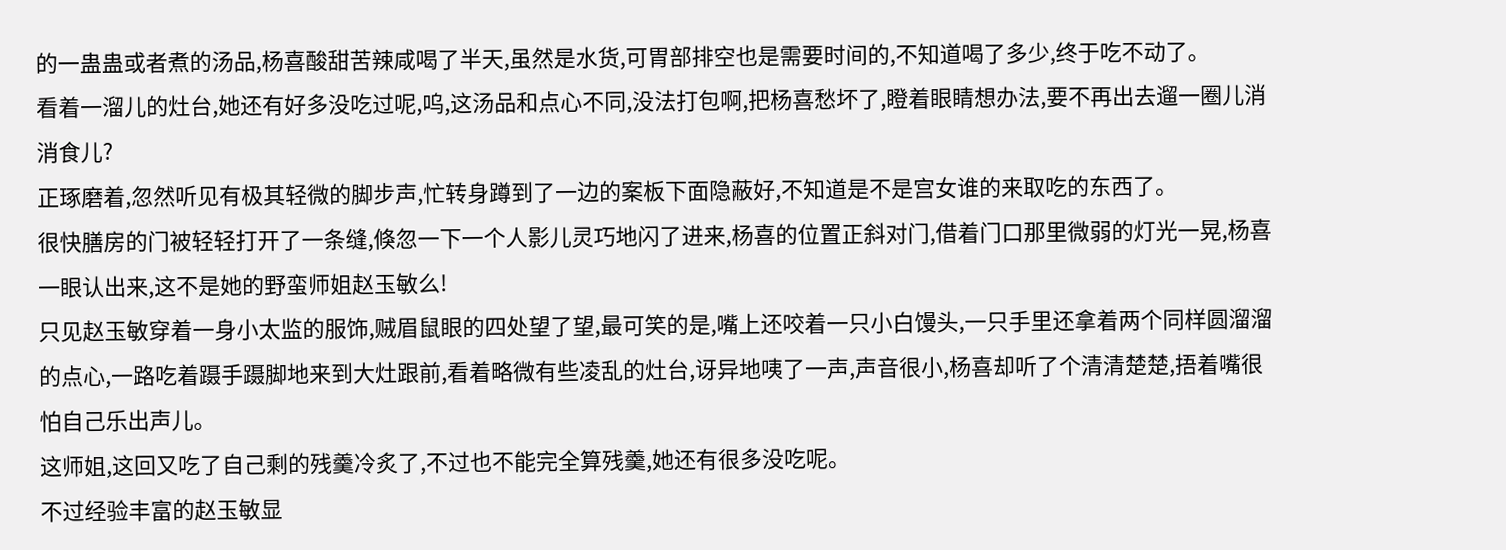的一蛊蛊或者煮的汤品,杨喜酸甜苦辣咸喝了半天,虽然是水货,可胃部排空也是需要时间的,不知道喝了多少,终于吃不动了。
看着一溜儿的灶台,她还有好多没吃过呢,呜,这汤品和点心不同,没法打包啊,把杨喜愁坏了,瞪着眼睛想办法,要不再出去遛一圈儿消消食儿?
正琢磨着,忽然听见有极其轻微的脚步声,忙转身蹲到了一边的案板下面隐蔽好,不知道是不是宫女谁的来取吃的东西了。
很快膳房的门被轻轻打开了一条缝,倏忽一下一个人影儿灵巧地闪了进来,杨喜的位置正斜对门,借着门口那里微弱的灯光一晃,杨喜一眼认出来,这不是她的野蛮师姐赵玉敏么!
只见赵玉敏穿着一身小太监的服饰,贼眉鼠眼的四处望了望,最可笑的是,嘴上还咬着一只小白馒头,一只手里还拿着两个同样圆溜溜的点心,一路吃着蹑手蹑脚地来到大灶跟前,看着略微有些凌乱的灶台,讶异地咦了一声,声音很小,杨喜却听了个清清楚楚,捂着嘴很怕自己乐出声儿。
这师姐,这回又吃了自己剩的残羹冷炙了,不过也不能完全算残羹,她还有很多没吃呢。
不过经验丰富的赵玉敏显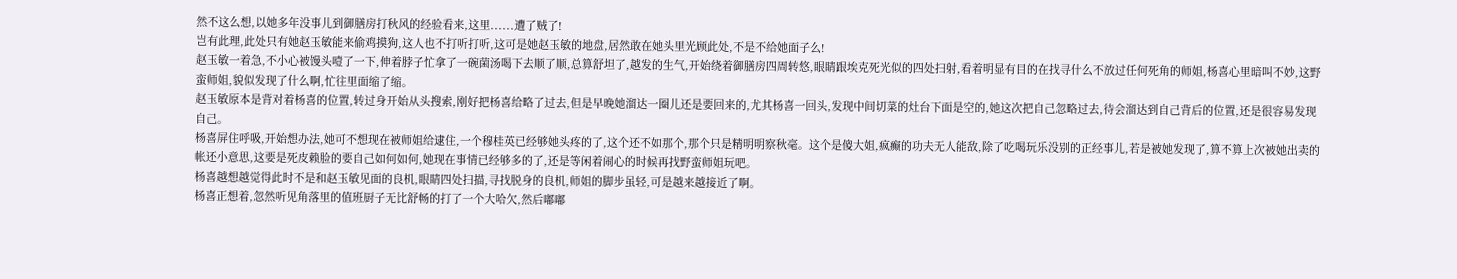然不这么想,以她多年没事儿到御膳房打秋风的经验看来,这里......遭了贼了!
岂有此理,此处只有她赵玉敏能来偷鸡摸狗,这人也不打听打听,这可是她赵玉敏的地盘,居然敢在她头里光顾此处,不是不给她面子么!
赵玉敏一着急,不小心被馒头噎了一下,伸着脖子忙拿了一碗菌汤喝下去顺了顺,总算舒坦了,越发的生气,开始绕着御膳房四周转悠,眼睛跟埃克死光似的四处扫射,看着明显有目的在找寻什么不放过任何死角的师姐,杨喜心里暗叫不妙,这野蛮师姐,貌似发现了什么啊,忙往里面缩了缩。
赵玉敏原本是背对着杨喜的位置,转过身开始从头搜索,刚好把杨喜给略了过去,但是早晚她溜达一圈儿还是要回来的,尤其杨喜一回头,发现中间切菜的灶台下面是空的,她这次把自己忽略过去,待会溜达到自己背后的位置,还是很容易发现自己。
杨喜屏住呼吸,开始想办法,她可不想现在被师姐给逮住,一个穆桂英已经够她头疼的了,这个还不如那个,那个只是精明明察秋毫。这个是傻大姐,疯癫的功夫无人能敌,除了吃喝玩乐没别的正经事儿,若是被她发现了,算不算上次被她出卖的帐还小意思,这要是死皮赖脸的要自己如何如何,她现在事情已经够多的了,还是等闲着闹心的时候再找野蛮师姐玩吧。
杨喜越想越觉得此时不是和赵玉敏见面的良机,眼睛四处扫描,寻找脱身的良机,师姐的脚步虽轻,可是越来越接近了啊。
杨喜正想着,忽然听见角落里的值班厨子无比舒畅的打了一个大哈欠,然后嘟嘟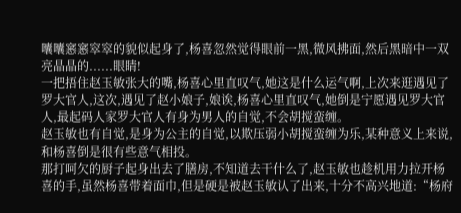囔囔窸窸窣窣的貌似起身了,杨喜忽然觉得眼前一黑,微风拂面,然后黑暗中一双亮晶晶的......眼睛!
一把捂住赵玉敏张大的嘴,杨喜心里直叹气,她这是什么运气啊,上次来逛遇见了罗大官人,这次,遇见了赵小娘子,娘诶,杨喜心里直叹气,她倒是宁愿遇见罗大官人,最起码人家罗大官人有身为男人的自觉,不会胡搅蛮缠。
赵玉敏也有自觉,是身为公主的自觉,以欺压弱小胡搅蛮缠为乐,某种意义上来说,和杨喜倒是很有些意气相投。
那打呵欠的厨子起身出去了膳房,不知道去干什么了,赵玉敏也趁机用力拉开杨喜的手,虽然杨喜带着面巾,但是硬是被赵玉敏认了出来,十分不高兴地道:“杨府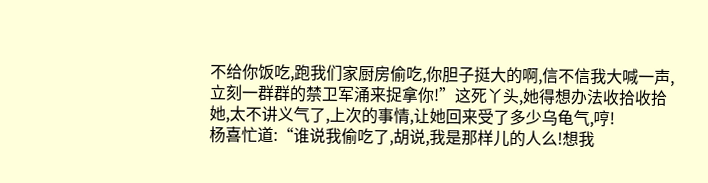不给你饭吃,跑我们家厨房偷吃,你胆子挺大的啊,信不信我大喊一声,立刻一群群的禁卫军涌来捉拿你!”这死丫头,她得想办法收拾收拾她,太不讲义气了,上次的事情,让她回来受了多少乌龟气,哼!
杨喜忙道:“谁说我偷吃了,胡说,我是那样儿的人么!想我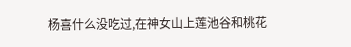杨喜什么没吃过,在神女山上莲池谷和桃花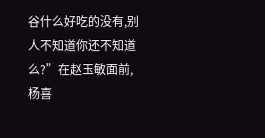谷什么好吃的没有,别人不知道你还不知道么?”在赵玉敏面前,杨喜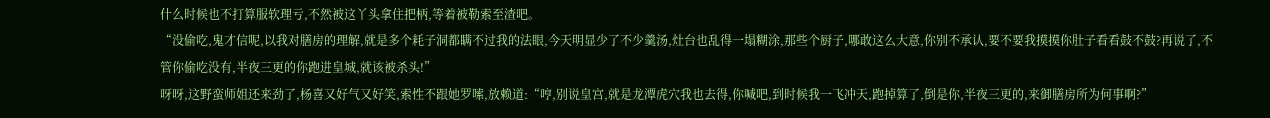什么时候也不打算服软理亏,不然被这丫头拿住把柄,等着被勒索至渣吧。
“没偷吃,鬼才信呢,以我对膳房的理解,就是多个耗子洞都瞒不过我的法眼,今天明显少了不少羹汤,灶台也乱得一塌糊涂,那些个厨子,哪敢这么大意,你别不承认,要不要我摸摸你肚子看看鼓不鼓?再说了,不管你偷吃没有,半夜三更的你跑进皇城,就该被杀头!”
呀呀,这野蛮师姐还来劲了,杨喜又好气又好笑,索性不跟她罗嗦,放赖道:“哼,别说皇宫,就是龙潭虎穴我也去得,你喊吧,到时候我一飞冲天,跑掉算了,倒是你,半夜三更的,来御膳房所为何事啊?”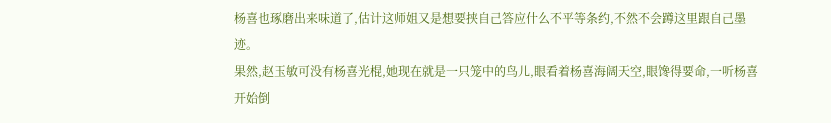杨喜也琢磨出来味道了,估计这师姐又是想要挟自己答应什么不平等条约,不然不会蹲这里跟自己墨迹。
果然,赵玉敏可没有杨喜光棍,她现在就是一只笼中的鸟儿,眼看着杨喜海阔天空,眼馋得要命,一听杨喜开始倒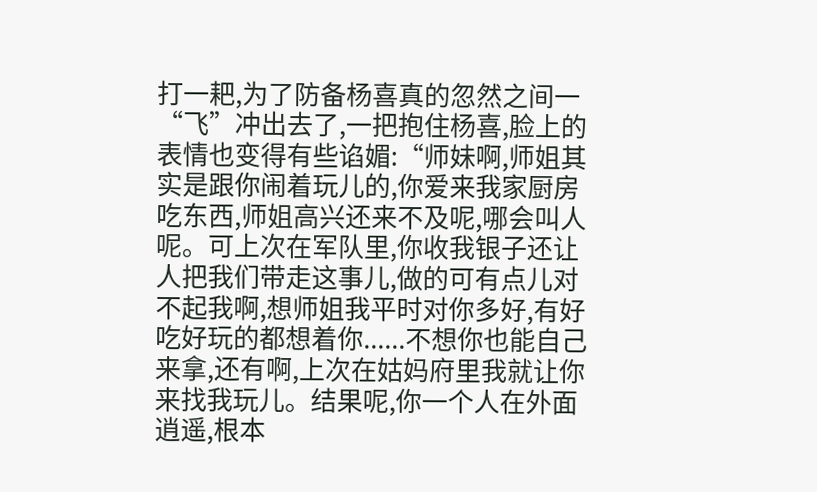打一耙,为了防备杨喜真的忽然之间一“飞”冲出去了,一把抱住杨喜,脸上的表情也变得有些谄媚:“师妹啊,师姐其实是跟你闹着玩儿的,你爱来我家厨房吃东西,师姐高兴还来不及呢,哪会叫人呢。可上次在军队里,你收我银子还让人把我们带走这事儿,做的可有点儿对不起我啊,想师姐我平时对你多好,有好吃好玩的都想着你......不想你也能自己来拿,还有啊,上次在姑妈府里我就让你来找我玩儿。结果呢,你一个人在外面逍遥,根本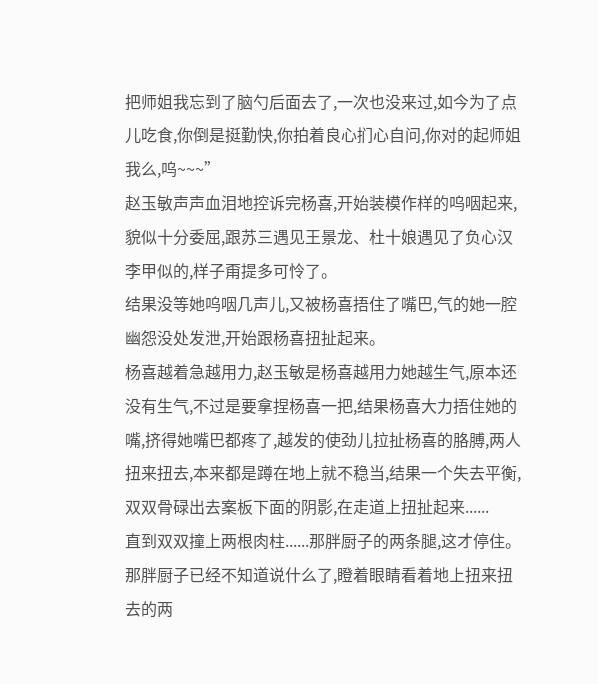把师姐我忘到了脑勺后面去了,一次也没来过,如今为了点儿吃食,你倒是挺勤快,你拍着良心扪心自问,你对的起师姐我么,呜~~~”
赵玉敏声声血泪地控诉完杨喜,开始装模作样的呜咽起来,貌似十分委屈,跟苏三遇见王景龙、杜十娘遇见了负心汉李甲似的,样子甭提多可怜了。
结果没等她呜咽几声儿,又被杨喜捂住了嘴巴,气的她一腔幽怨没处发泄,开始跟杨喜扭扯起来。
杨喜越着急越用力,赵玉敏是杨喜越用力她越生气,原本还没有生气,不过是要拿捏杨喜一把,结果杨喜大力捂住她的嘴,挤得她嘴巴都疼了,越发的使劲儿拉扯杨喜的胳膊,两人扭来扭去,本来都是蹲在地上就不稳当,结果一个失去平衡,双双骨碌出去案板下面的阴影,在走道上扭扯起来......
直到双双撞上两根肉柱......那胖厨子的两条腿,这才停住。
那胖厨子已经不知道说什么了,瞪着眼睛看着地上扭来扭去的两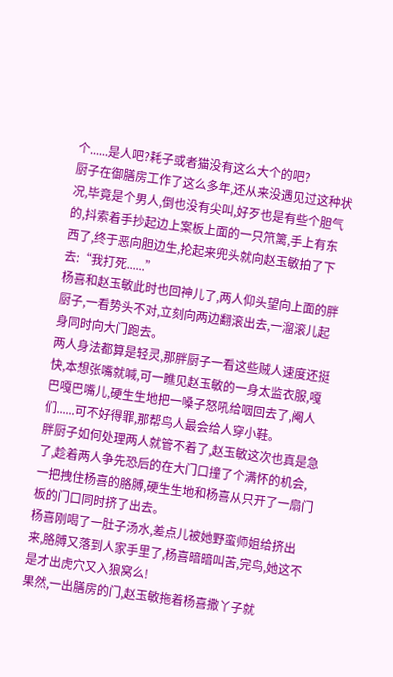个......是人吧?耗子或者猫没有这么大个的吧?
厨子在御膳房工作了这么多年,还从来没遇见过这种状况,毕竟是个男人,倒也没有尖叫,好歹也是有些个胆气的,抖索着手抄起边上案板上面的一只笊篱,手上有东西了,终于恶向胆边生,抡起来兜头就向赵玉敏拍了下去:“我打死......”
杨喜和赵玉敏此时也回神儿了,两人仰头望向上面的胖厨子,一看势头不对,立刻向两边翻滚出去,一溜滚儿起身同时向大门跑去。
两人身法都算是轻灵,那胖厨子一看这些贼人速度还挺快,本想张嘴就喊,可一瞧见赵玉敏的一身太监衣服,嘎巴嘎巴嘴儿,硬生生地把一嗓子怒吼给咽回去了,阉人们......可不好得罪,那帮鸟人最会给人穿小鞋。
胖厨子如何处理两人就管不着了,赵玉敏这次也真是急了,趁着两人争先恐后的在大门口撞了个满怀的机会,一把拽住杨喜的胳膊,硬生生地和杨喜从只开了一扇门板的门口同时挤了出去。
杨喜刚喝了一肚子汤水,差点儿被她野蛮师姐给挤出来,胳膊又落到人家手里了,杨喜暗暗叫苦,完鸟,她这不是才出虎穴又入狼窝么!
果然,一出膳房的门,赵玉敏拖着杨喜撒丫子就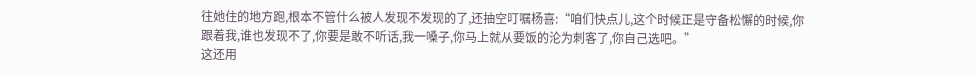往她住的地方跑,根本不管什么被人发现不发现的了,还抽空叮嘱杨喜:“咱们快点儿,这个时候正是守备松懈的时候,你跟着我,谁也发现不了,你要是敢不听话,我一嗓子,你马上就从要饭的沦为刺客了,你自己选吧。”
这还用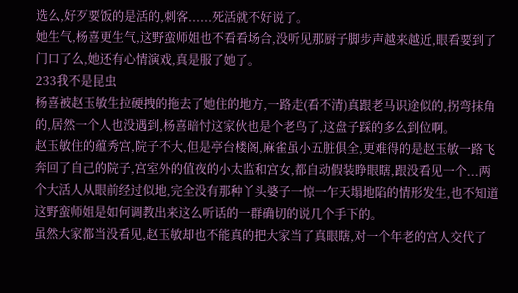选么,好歹要饭的是活的,刺客......死活就不好说了。
她生气,杨喜更生气,这野蛮师姐也不看看场合,没听见那厨子脚步声越来越近,眼看要到了门口了么,她还有心情演戏,真是服了她了。
233我不是昆虫
杨喜被赵玉敏生拉硬拽的拖去了她住的地方,一路走(看不清)真跟老马识途似的,拐弯抹角的,居然一个人也没遇到,杨喜暗忖这家伙也是个老鸟了,这盘子踩的多么到位啊。
赵玉敏住的蕴秀宫,院子不大,但是亭台楼阁,麻雀虽小五脏俱全,更难得的是赵玉敏一路飞奔回了自己的院子,宫室外的值夜的小太监和宫女,都自动假装睁眼瞎,跟没看见一个...两个大活人从眼前经过似地,完全没有那种丫头婆子一惊一乍天塌地陷的情形发生,也不知道这野蛮师姐是如何调教出来这么听话的一群确切的说几个手下的。
虽然大家都当没看见,赵玉敏却也不能真的把大家当了真眼瞎,对一个年老的宫人交代了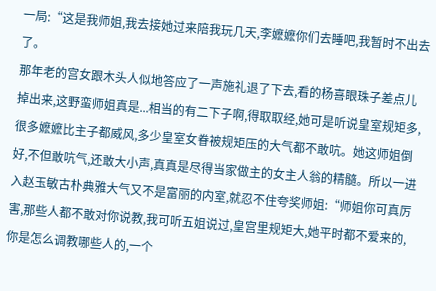一局:“这是我师姐,我去接她过来陪我玩几天,李嬷嬷你们去睡吧,我暂时不出去了。
那年老的宫女跟木头人似地答应了一声施礼退了下去,看的杨喜眼珠子差点儿掉出来,这野蛮师姐真是...相当的有二下子啊,得取取经,她可是听说皇室规矩多,很多嬷嬷比主子都威风,多少皇室女眷被规矩压的大气都不敢吭。她这师姐倒好,不但敢吭气,还敢大小声,真真是尽得当家做主的女主人翁的精髓。所以一进入赵玉敏古朴典雅大气又不是富丽的内室,就忍不住夸奖师姐:“师姐你可真厉害,那些人都不敢对你说教,我可听五姐说过,皇宫里规矩大,她平时都不爱来的,你是怎么调教哪些人的,一个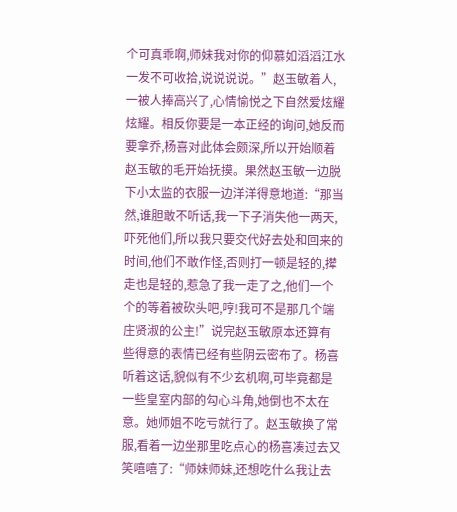个可真乖啊,师妹我对你的仰慕如滔滔江水一发不可收拾,说说说说。”赵玉敏着人,一被人捧高兴了,心情愉悦之下自然爱炫耀炫耀。相反你要是一本正经的询问,她反而要拿乔,杨喜对此体会颇深,所以开始顺着赵玉敏的毛开始抚摸。果然赵玉敏一边脱下小太监的衣服一边洋洋得意地道:“那当然,谁胆敢不听话,我一下子消失他一两天,吓死他们,所以我只要交代好去处和回来的时间,他们不敢作怪,否则打一顿是轻的,撵走也是轻的,惹急了我一走了之,他们一个个的等着被砍头吧,哼!我可不是那几个端庄贤淑的公主!”说完赵玉敏原本还算有些得意的表情已经有些阴云密布了。杨喜听着这话,貌似有不少玄机啊,可毕竟都是一些皇室内部的勾心斗角,她倒也不太在意。她师姐不吃亏就行了。赵玉敏换了常服,看着一边坐那里吃点心的杨喜凑过去又笑嘻嘻了:“师妹师妹,还想吃什么我让去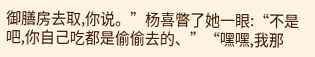御膳房去取,你说。”杨喜瞥了她一眼:“不是吧,你自己吃都是偷偷去的、”“嘿嘿,我那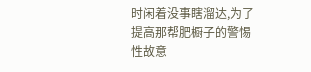时闲着没事瞎溜达,为了提高那帮肥橱子的警惕性故意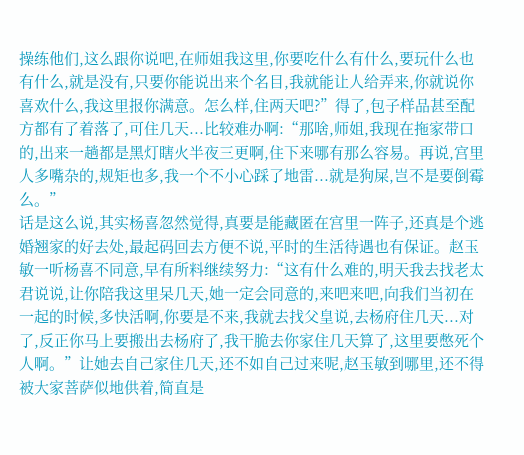操练他们,这么跟你说吧,在师姐我这里,你要吃什么有什么,要玩什么也有什么,就是没有,只要你能说出来个名目,我就能让人给弄来,你就说你喜欢什么,我这里报你满意。怎么样,住两天吧?”得了,包子样品甚至配方都有了着落了,可住几天...比较难办啊:“那啥,师姐,我现在拖家带口的,出来一趟都是黑灯瞎火半夜三更啊,住下来哪有那么容易。再说,宫里人多嘴杂的,规矩也多,我一个不小心踩了地雷...就是狗屎,岂不是要倒霉么。”
话是这么说,其实杨喜忽然觉得,真要是能藏匿在宫里一阵子,还真是个逃婚翘家的好去处,最起码回去方便不说,平时的生活待遇也有保证。赵玉敏一听杨喜不同意,早有所料继续努力:“这有什么难的,明天我去找老太君说说,让你陪我这里呆几天,她一定会同意的,来吧来吧,向我们当初在一起的时候,多快活啊,你要是不来,我就去找父皇说,去杨府住几天...对了,反正你马上要搬出去杨府了,我干脆去你家住几天算了,这里要憋死个人啊。”让她去自己家住几天,还不如自己过来呢,赵玉敏到哪里,还不得被大家菩萨似地供着,简直是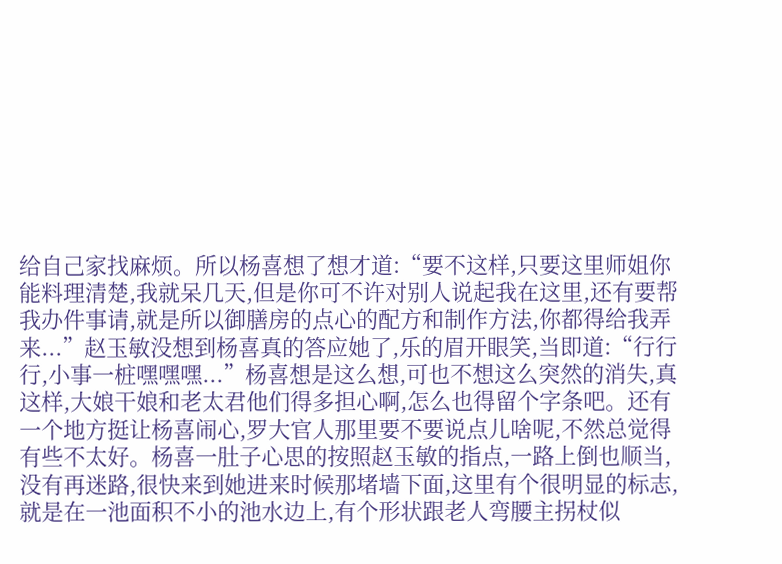给自己家找麻烦。所以杨喜想了想才道:“要不这样,只要这里师姐你能料理清楚,我就呆几天,但是你可不许对别人说起我在这里,还有要帮我办件事请,就是所以御膳房的点心的配方和制作方法,你都得给我弄来...”赵玉敏没想到杨喜真的答应她了,乐的眉开眼笑,当即道:“行行行,小事一桩嘿嘿嘿...”杨喜想是这么想,可也不想这么突然的消失,真这样,大娘干娘和老太君他们得多担心啊,怎么也得留个字条吧。还有一个地方挺让杨喜闹心,罗大官人那里要不要说点儿啥呢,不然总觉得有些不太好。杨喜一肚子心思的按照赵玉敏的指点,一路上倒也顺当,没有再迷路,很快来到她进来时候那堵墙下面,这里有个很明显的标志,就是在一池面积不小的池水边上,有个形状跟老人弯腰主拐杖似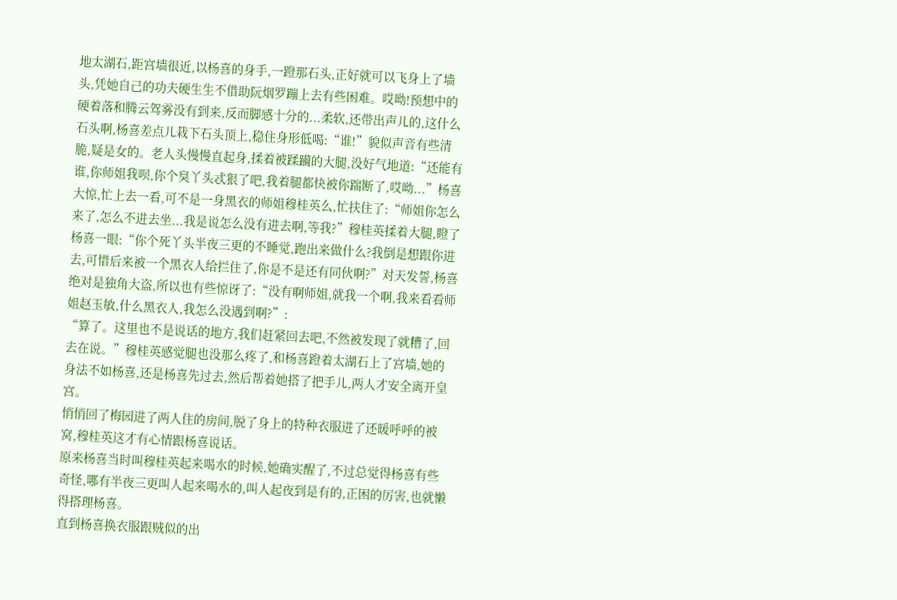地太湖石,距宫墙很近,以杨喜的身手,一蹬那石头,正好就可以飞身上了墙头,凭她自己的功夫硬生生不借助阮烟罗蹦上去有些困难。哎呦!预想中的硬着落和腾云驾雾没有到来,反而脚感十分的...柔软,还带出声儿的,这什么石头啊,杨喜差点儿栽下石头顶上,稳住身形低喝:“谁!”貌似声音有些清脆,疑是女的。老人头慢慢直起身,揉着被蹂躏的大腿,没好气地道:“还能有谁,你师姐我呗,你个臭丫头忒狠了吧,我着腿都快被你踹断了,哎呦...”杨喜大惊,忙上去一看,可不是一身黑衣的师姐穆桂英么,忙扶住了:“师姐你怎么来了,怎么不进去坐...我是说怎么没有进去啊,等我?”穆桂英揉着大腿,瞪了杨喜一眼:“你个死丫头半夜三更的不睡觉,跑出来做什么?我倒是想跟你进去,可惜后来被一个黑衣人给拦住了,你是不是还有同伙啊?”对天发誓,杨喜绝对是独角大盗,所以也有些惊讶了:“没有啊师姐,就我一个啊,我来看看师姐赵玉敏,什么黑衣人,我怎么没遇到啊?”:
“算了。这里也不是说话的地方,我们赶紧回去吧,不然被发现了就糟了,回去在说。”穆桂英感觉腿也没那么疼了,和杨喜蹬着太湖石上了宫墙,她的身法不如杨喜,还是杨喜先过去,然后帮着她搭了把手儿,两人才安全离开皇宫。
悄悄回了梅园进了两人住的房间,脱了身上的特种衣服进了还暖呼呼的被窝,穆桂英这才有心情跟杨喜说话。
原来杨喜当时叫穆桂英起来喝水的时候,她确实醒了,不过总觉得杨喜有些奇怪,哪有半夜三更叫人起来喝水的,叫人起夜到是有的,正困的厉害,也就懒得搭理杨喜。
直到杨喜换衣服跟贼似的出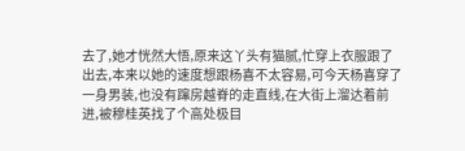去了,她才恍然大悟,原来这丫头有猫腻,忙穿上衣服跟了出去,本来以她的速度想跟杨喜不太容易,可今天杨喜穿了一身男装,也没有蹿房越脊的走直线,在大街上溜达着前进,被穆桂英找了个高处极目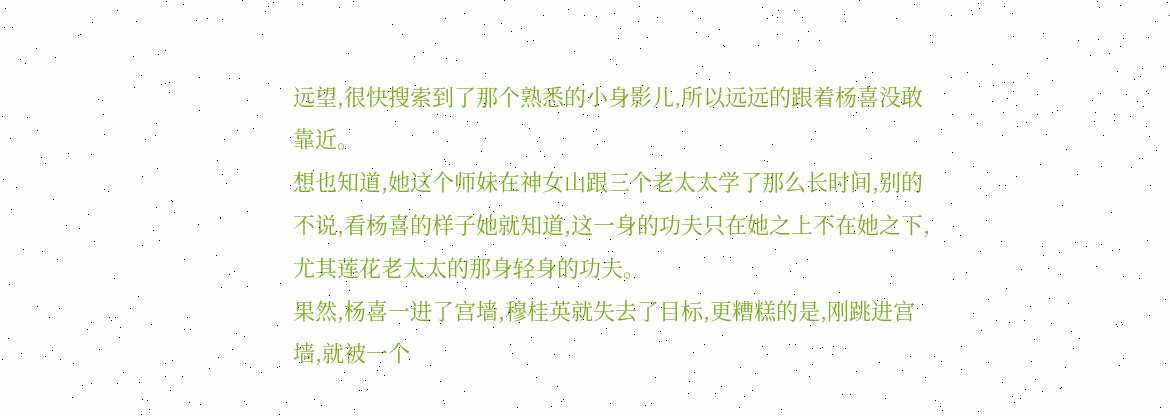远望,很快搜索到了那个熟悉的小身影儿,所以远远的跟着杨喜没敢靠近。
想也知道,她这个师妹在神女山跟三个老太太学了那么长时间,别的不说,看杨喜的样子她就知道,这一身的功夫只在她之上不在她之下,尤其莲花老太太的那身轻身的功夫。
果然,杨喜一进了宫墙,穆桂英就失去了目标,更糟糕的是,刚跳进宫墙,就被一个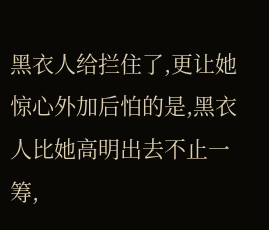黑衣人给拦住了,更让她惊心外加后怕的是,黑衣人比她高明出去不止一筹,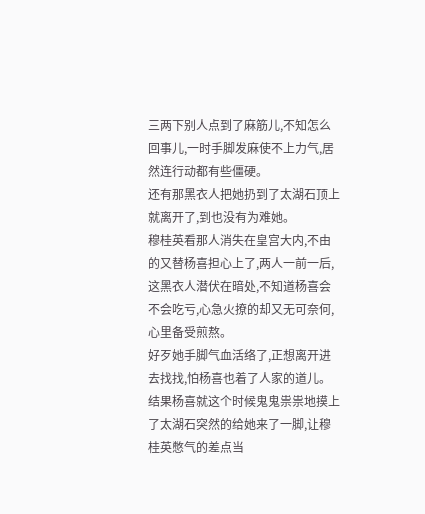三两下别人点到了麻筋儿,不知怎么回事儿,一时手脚发麻使不上力气,居然连行动都有些僵硬。
还有那黑衣人把她扔到了太湖石顶上就离开了,到也没有为难她。
穆桂英看那人消失在皇宫大内,不由的又替杨喜担心上了,两人一前一后,这黑衣人潜伏在暗处,不知道杨喜会不会吃亏,心急火撩的却又无可奈何,心里备受煎熬。
好歹她手脚气血活络了,正想离开进去找找,怕杨喜也着了人家的道儿。
结果杨喜就这个时候鬼鬼祟祟地摸上了太湖石突然的给她来了一脚,让穆桂英憋气的差点当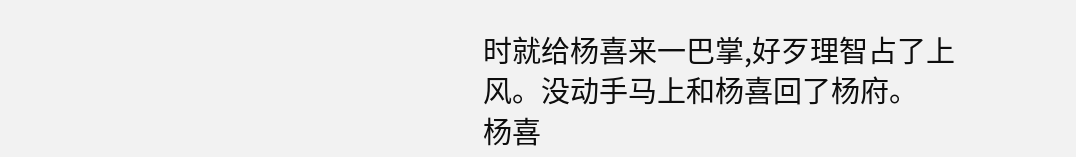时就给杨喜来一巴掌,好歹理智占了上风。没动手马上和杨喜回了杨府。
杨喜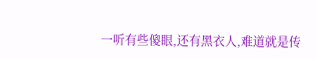一听有些傻眼,还有黑衣人,难道就是传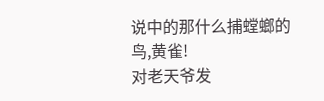说中的那什么捕螳螂的鸟,黄雀!
对老天爷发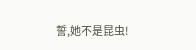誓,她不是昆虫!